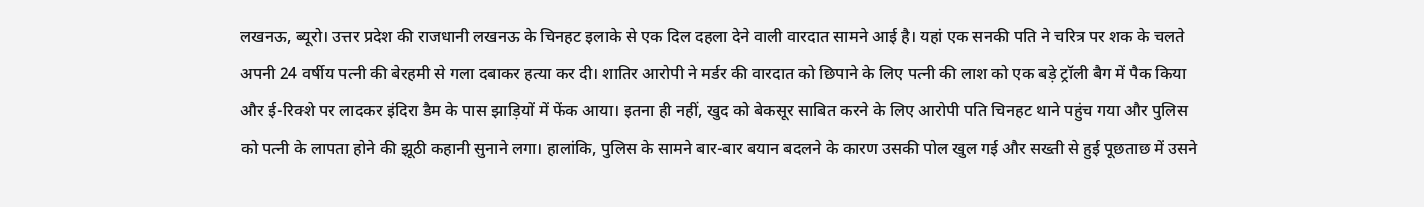लखनऊ, ब्यूरो। उत्तर प्रदेश की राजधानी लखनऊ के चिनहट इलाके से एक दिल दहला देने वाली वारदात सामने आई है। यहां एक सनकी पति ने चरित्र पर शक के चलते अपनी 24 वर्षीय पत्नी की बेरहमी से गला दबाकर हत्या कर दी। शातिर आरोपी ने मर्डर की वारदात को छिपाने के लिए पत्नी की लाश को एक बड़े ट्रॉली बैग में पैक किया और ई-रिक्शे पर लादकर इंदिरा डैम के पास झाड़ियों में फेंक आया। इतना ही नहीं, खुद को बेकसूर साबित करने के लिए आरोपी पति चिनहट थाने पहुंच गया और पुलिस को पत्नी के लापता होने की झूठी कहानी सुनाने लगा। हालांकि, पुलिस के सामने बार-बार बयान बदलने के कारण उसकी पोल खुल गई और सख्ती से हुई पूछताछ में उसने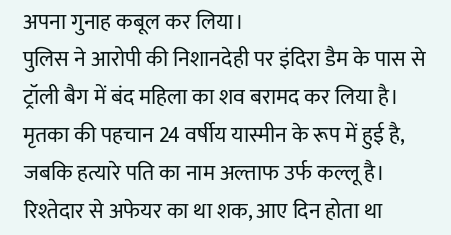अपना गुनाह कबूल कर लिया।
पुलिस ने आरोपी की निशानदेही पर इंदिरा डैम के पास से ट्रॉली बैग में बंद महिला का शव बरामद कर लिया है। मृतका की पहचान 24 वर्षीय यास्मीन के रूप में हुई है, जबकि हत्यारे पति का नाम अल्ताफ उर्फ कल्लू है।
रिश्तेदार से अफेयर का था शक, आए दिन होता था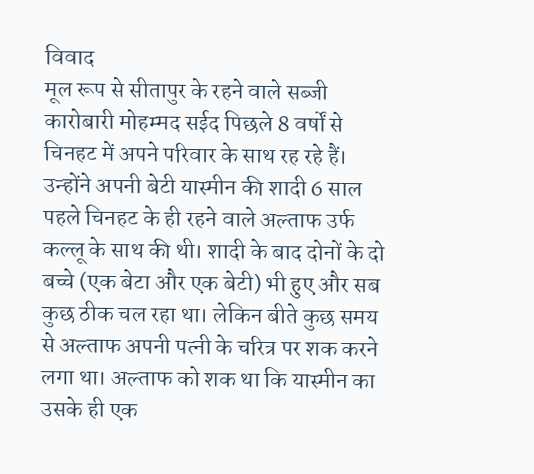विवाद
मूल रूप से सीतापुर के रहने वाले सब्जी कारोबारी मोहम्मद सईद पिछले 8 वर्षों से चिनहट में अपने परिवार के साथ रह रहे हैं। उन्होंने अपनी बेटी यास्मीन की शादी 6 साल पहले चिनहट के ही रहने वाले अल्ताफ उर्फ कल्लू के साथ की थी। शादी के बाद दोनों के दो बच्चे (एक बेटा और एक बेटी) भी हुए और सब कुछ ठीक चल रहा था। लेकिन बीते कुछ समय से अल्ताफ अपनी पत्नी के चरित्र पर शक करने लगा था। अल्ताफ को शक था कि यास्मीन का उसके ही एक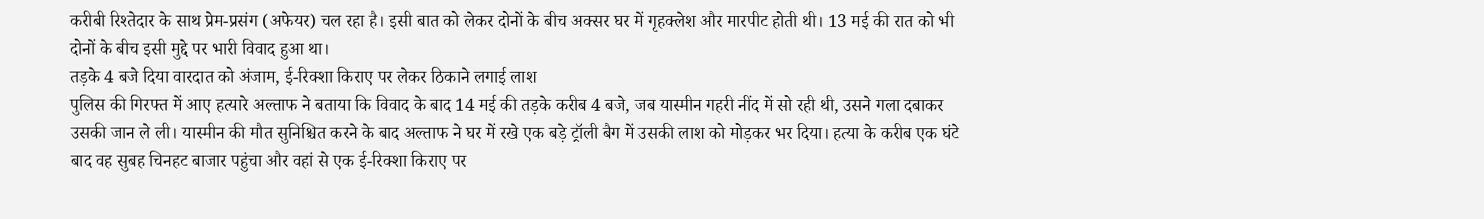करीबी रिश्तेदार के साथ प्रेम-प्रसंग (अफेयर) चल रहा है। इसी बात को लेकर दोनों के बीच अक्सर घर में गृहक्लेश और मारपीट होती थी। 13 मई की रात को भी दोनों के बीच इसी मुद्दे पर भारी विवाद हुआ था।
तड़के 4 बजे दिया वारदात को अंजाम, ई-रिक्शा किराए पर लेकर ठिकाने लगाई लाश
पुलिस की गिरफ्त में आए हत्यारे अल्ताफ ने बताया कि विवाद के बाद 14 मई की तड़के करीब 4 बजे, जब यास्मीन गहरी नींद में सो रही थी, उसने गला दबाकर उसकी जान ले ली। यास्मीन की मौत सुनिश्चित करने के बाद अल्ताफ ने घर में रखे एक बड़े ट्रॉली बैग में उसकी लाश को मोड़कर भर दिया। हत्या के करीब एक घंटे बाद वह सुबह चिनहट बाजार पहुंचा और वहां से एक ई-रिक्शा किराए पर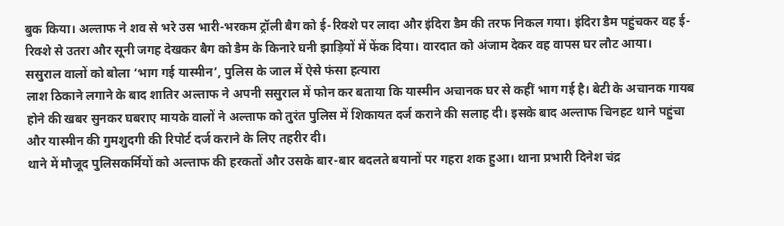बुक किया। अल्ताफ ने शव से भरे उस भारी-भरकम ट्रॉली बैग को ई-रिक्शे पर लादा और इंदिरा डैम की तरफ निकल गया। इंदिरा डैम पहुंचकर वह ई-रिक्शे से उतरा और सूनी जगह देखकर बैग को डैम के किनारे घनी झाड़ियों में फेंक दिया। वारदात को अंजाम देकर वह वापस घर लौट आया।
ससुराल वालों को बोला ‘भाग गई यास्मीन’, पुलिस के जाल में ऐसे फंसा हत्यारा
लाश ठिकाने लगाने के बाद शातिर अल्ताफ ने अपनी ससुराल में फोन कर बताया कि यास्मीन अचानक घर से कहीं भाग गई है। बेटी के अचानक गायब होने की खबर सुनकर घबराए मायके वालों ने अल्ताफ को तुरंत पुलिस में शिकायत दर्ज कराने की सलाह दी। इसके बाद अल्ताफ चिनहट थाने पहुंचा और यास्मीन की गुमशुदगी की रिपोर्ट दर्ज कराने के लिए तहरीर दी।
थाने में मौजूद पुलिसकर्मियों को अल्ताफ की हरकतों और उसके बार-बार बदलते बयानों पर गहरा शक हुआ। थाना प्रभारी दिनेश चंद्र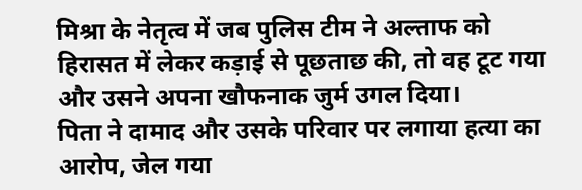मिश्रा के नेतृत्व में जब पुलिस टीम ने अल्ताफ को हिरासत में लेकर कड़ाई से पूछताछ की, तो वह टूट गया और उसने अपना खौफनाक जुर्म उगल दिया।
पिता ने दामाद और उसके परिवार पर लगाया हत्या का आरोप, जेल गया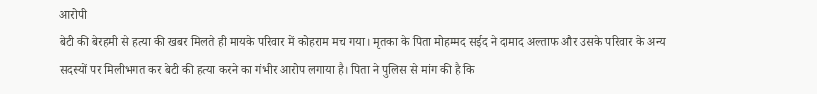आरोपी
बेटी की बेरहमी से हत्या की खबर मिलते ही मायके परिवार में कोहराम मच गया। मृतका के पिता मोहम्मद सईद ने दामाद अल्ताफ और उसके परिवार के अन्य सदस्यों पर मिलीभगत कर बेटी की हत्या करने का गंभीर आरोप लगाया है। पिता ने पुलिस से मांग की है कि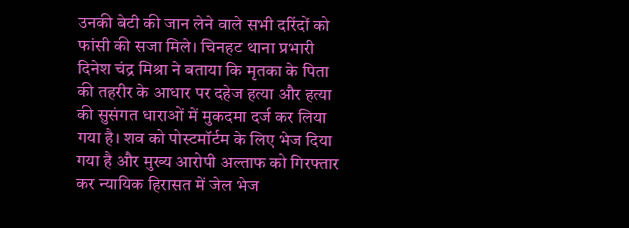उनकी बेटी की जान लेने वाले सभी दरिंदों को फांसी की सजा मिले। चिनहट थाना प्रभारी दिनेश चंद्र मिश्रा ने बताया कि मृतका के पिता की तहरीर के आधार पर दहेज हत्या और हत्या की सुसंगत धाराओं में मुकदमा दर्ज कर लिया गया है। शव को पोस्टमॉर्टम के लिए भेज दिया गया है और मुख्य आरोपी अल्ताफ को गिरफ्तार कर न्यायिक हिरासत में जेल भेज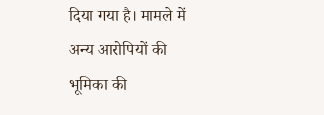दिया गया है। मामले में अन्य आरोपियों की भूमिका की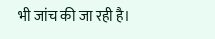भी जांच की जा रही है।